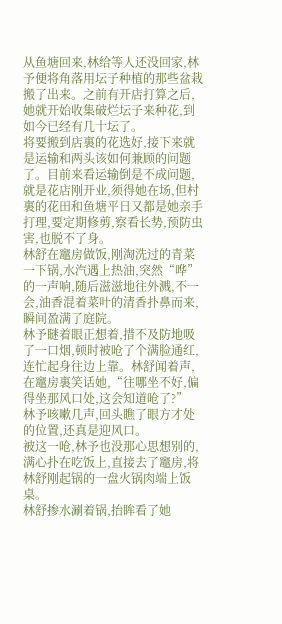从鱼塘回来,林给等人还没回家,林予便将角落用坛子种植的那些盆栽搬了出来。之前有开店打算之后,她就开始收集破烂坛子来种花,到如今已经有几十坛了。
将要搬到店裏的花选好,接下来就是运输和两头该如何兼顾的问题了。目前来看运输倒是不成问题,就是花店刚开业,须得她在场,但村裏的花田和鱼塘平日又都是她亲手打理,要定期修剪,察看长势,预防虫害,也脱不了身。
林舒在竈房做饭,刚淘洗过的青菜一下锅,水汽遇上热油,突然“哗”的一声响,随后滋滋地往外溅,不一会,油香混着菜叶的清香扑鼻而来,瞬间盈满了庭院。
林予瞇着眼正想着,措不及防地吸了一口烟,顿时被呛了个满脸通红,连忙起身往边上靠。林舒闻着声,在竈房裏笑话她,“往哪坐不好,偏得坐那风口处,这会知道呛了?”
林予咳嗽几声,回头瞧了眼方才处的位置,还真是迎风口。
被这一呛,林予也没那心思想别的,满心扑在吃饭上,直接去了竈房,将林舒刚起锅的一盘火锅肉端上饭桌。
林舒掺水涮着锅,抬眸看了她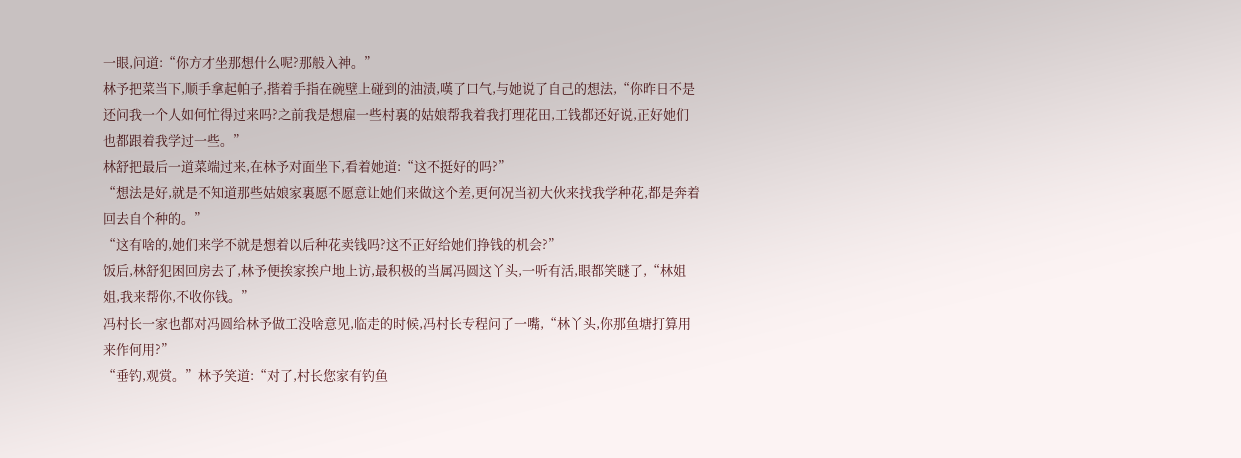一眼,问道:“你方才坐那想什么呢?那般入神。”
林予把菜当下,顺手拿起帕子,揩着手指在碗壁上碰到的油渍,嘆了口气,与她说了自己的想法,“你昨日不是还问我一个人如何忙得过来吗?之前我是想雇一些村裏的姑娘帮我着我打理花田,工钱都还好说,正好她们也都跟着我学过一些。”
林舒把最后一道菜端过来,在林予对面坐下,看着她道:“这不挺好的吗?”
“想法是好,就是不知道那些姑娘家裏愿不愿意让她们来做这个差,更何况当初大伙来找我学种花,都是奔着回去自个种的。”
“这有啥的,她们来学不就是想着以后种花卖钱吗?这不正好给她们挣钱的机会?”
饭后,林舒犯困回房去了,林予便挨家挨户地上访,最积极的当属冯圆这丫头,一听有活,眼都笑瞇了,“林姐姐,我来帮你,不收你钱。”
冯村长一家也都对冯圆给林予做工没啥意见,临走的时候,冯村长专程问了一嘴,“林丫头,你那鱼塘打算用来作何用?”
“垂钓,观赏。”林予笑道:“对了,村长您家有钓鱼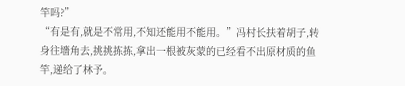竿吗?”
“有是有,就是不常用,不知还能用不能用。”冯村长扶着胡子,转身往墻角去,挑挑拣拣,拿出一根被灰蒙的已经看不出原材质的鱼竿,递给了林予。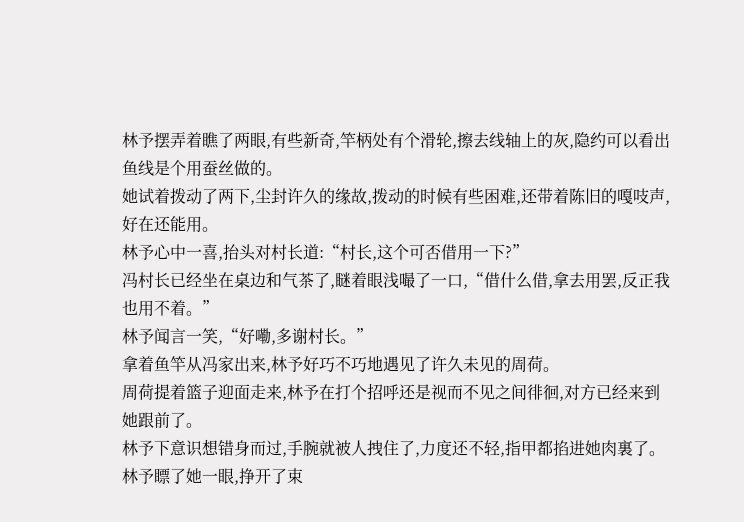林予摆弄着瞧了两眼,有些新奇,竿柄处有个滑轮,擦去线轴上的灰,隐约可以看出鱼线是个用蚕丝做的。
她试着拨动了两下,尘封许久的缘故,拨动的时候有些困难,还带着陈旧的嘎吱声,好在还能用。
林予心中一喜,抬头对村长道:“村长,这个可否借用一下?”
冯村长已经坐在桌边和气茶了,瞇着眼浅嘬了一口,“借什么借,拿去用罢,反正我也用不着。”
林予闻言一笑,“好嘞,多谢村长。”
拿着鱼竿从冯家出来,林予好巧不巧地遇见了许久未见的周荷。
周荷提着篮子迎面走来,林予在打个招呼还是视而不见之间徘徊,对方已经来到她跟前了。
林予下意识想错身而过,手腕就被人拽住了,力度还不轻,指甲都掐进她肉裏了。
林予瞟了她一眼,挣开了束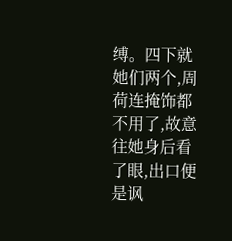缚。四下就她们两个,周荷连掩饰都不用了,故意往她身后看了眼,出口便是讽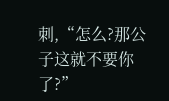刺,“怎么?那公子这就不要你了?”